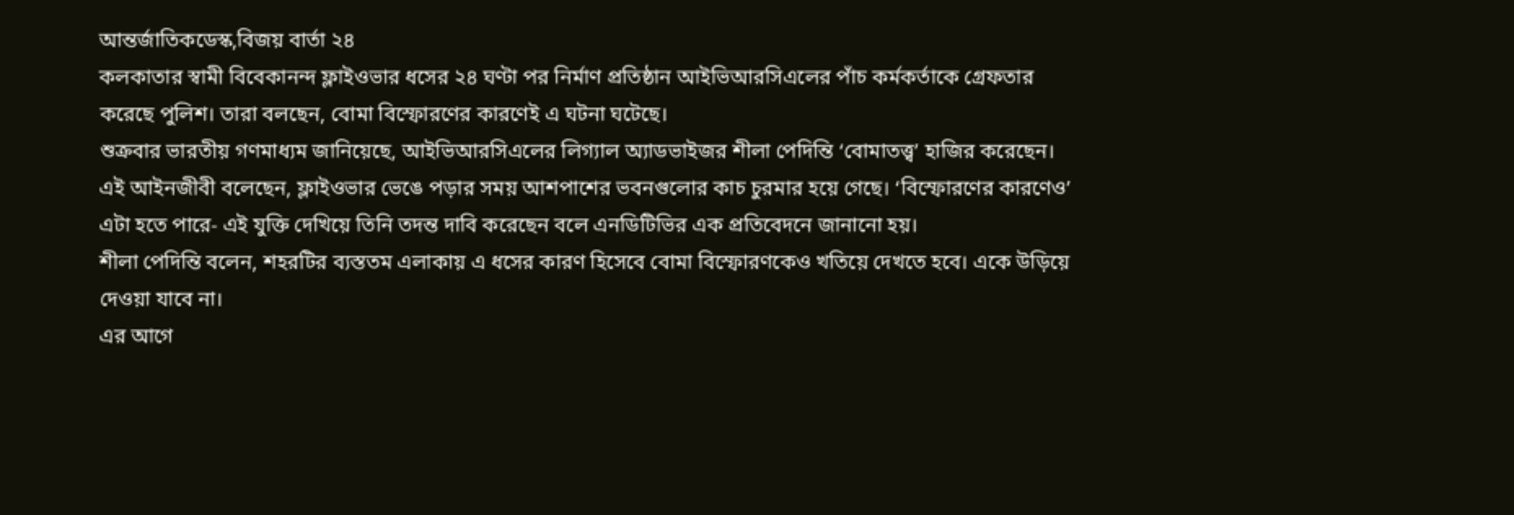আন্তর্জাতিকডেস্ক,বিজয় বার্তা ২৪
কলকাতার স্বামী বিবেকানন্দ ফ্লাইওভার ধসের ২৪ ঘণ্টা পর নির্মাণ প্রতিষ্ঠান আইভিআরসিএলের পাঁচ কর্মকর্তাকে গ্রেফতার করেছে পুলিশ। তারা বলছেন, বোমা বিস্ফোরণের কারণেই এ ঘটনা ঘটেছে।
শুক্রবার ভারতীয় গণমাধ্যম জানিয়েছে, আইভিআরসিএলের লিগ্যাল অ্যাডভাইজর শীলা পেদিন্তি ‘বোমাতত্ত্ব’ হাজির করেছেন।
এই আইনজীবী বলেছেন, ফ্লাইওভার ভেঙে পড়ার সময় আশপাশের ভবনগুলোর কাচ চুরমার হয়ে গেছে। ‘বিস্ফোরণের কারণেও’ এটা হতে পারে- এই যুক্তি দেখিয়ে তিনি তদন্ত দাবি করেছেন বলে এনডিটিভির এক প্রতিবেদনে জানানো হয়।
শীলা পেদিন্তি বলেন, শহরটির ব্যস্ততম এলাকায় এ ধসের কারণ হিসেবে বোমা বিস্ফোরণকেও খতিয়ে দেখতে হবে। একে উড়িয়ে দেওয়া যাবে না।
এর আগে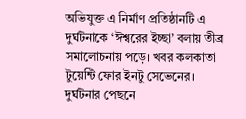অভিযুক্ত এ নির্মাণ প্রতিষ্ঠানটি এ দুর্ঘটনাকে ‘ঈশ্বরের ইচ্ছা’ বলায় তীব্র সমালোচনায় পড়ে। খবর কলকাতা টুয়েন্টি ফোর ইনটু সেভেনের।
দুর্ঘটনার পেছনে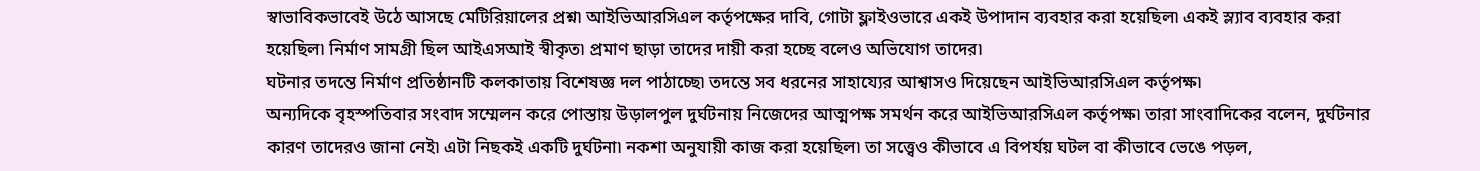স্বাভাবিকভাবেই উঠে আসছে মেটিরিয়ালের প্রশ্ন৷ আইভিআরসিএল কর্তৃপক্ষের দাবি, গোটা ফ্লাইওভারে একই উপাদান ব্যবহার করা হয়েছিল৷ একই স্ল্যাব ব্যবহার করা হয়েছিল৷ নির্মাণ সামগ্রী ছিল আইএসআই স্বীকৃত৷ প্রমাণ ছাড়া তাদের দায়ী করা হচ্ছে বলেও অভিযোগ তাদের৷
ঘটনার তদন্তে নির্মাণ প্রতিষ্ঠানটি কলকাতায় বিশেষজ্ঞ দল পাঠাচ্ছে৷ তদন্তে সব ধরনের সাহায্যের আশ্বাসও দিয়েছেন আইভিআরসিএল কর্তৃপক্ষ৷
অন্যদিকে বৃহস্পতিবার সংবাদ সম্মেলন করে পোস্তায় উড়ালপুল দুর্ঘটনায় নিজেদের আত্মপক্ষ সমর্থন করে আইভিআরসিএল কর্তৃপক্ষ৷ তারা সাংবাদিকের বলেন, দুর্ঘটনার কারণ তাদেরও জানা নেই৷ এটা নিছকই একটি দুর্ঘটনা৷ নকশা অনুযায়ী কাজ করা হয়েছিল৷ তা সত্ত্বেও কীভাবে এ বিপর্যয় ঘটল বা কীভাবে ভেঙে পড়ল,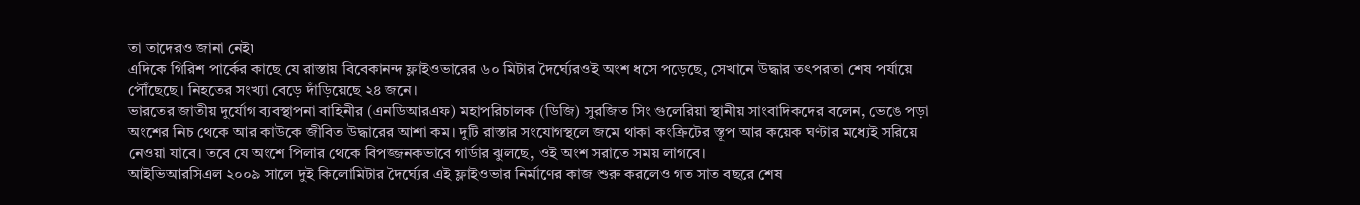তা তাদেরও জানা নেই৷
এদিকে গিরিশ পার্কের কাছে যে রাস্তায় বিবেকানন্দ ফ্লাইওভারের ৬০ মিটার দৈর্ঘ্যেরওই অংশ ধসে পড়েছে, সেখানে উদ্ধার তৎপরতা শেষ পর্যায়ে পৌঁছেছে। নিহতের সংখ্যা বেড়ে দাঁড়িয়েছে ২৪ জনে।
ভারতের জাতীয় দুর্যোগ ব্যবস্থাপনা বাহিনীর (এনডিআরএফ) মহাপরিচালক (ডিজি) সুরজিত সিং গুলেরিয়া স্থানীয় সাংবাদিকদের বলেন, ভেঙে পড়া অংশের নিচ থেকে আর কাউকে জীবিত উদ্ধারের আশা কম। দুটি রাস্তার সংযোগস্থলে জমে থাকা কংক্রিটের স্তূপ আর কয়েক ঘণ্টার মধ্যেই সরিয়ে নেওয়া যাবে। তবে যে অংশে পিলার থেকে বিপজ্জনকভাবে গার্ডার ঝুলছে, ওই অংশ সরাতে সময় লাগবে।
আইভিআরসিএল ২০০৯ সালে দুই কিলোমিটার দৈর্ঘ্যের এই ফ্লাইওভার নির্মাণের কাজ শুরু করলেও গত সাত বছরে শেষ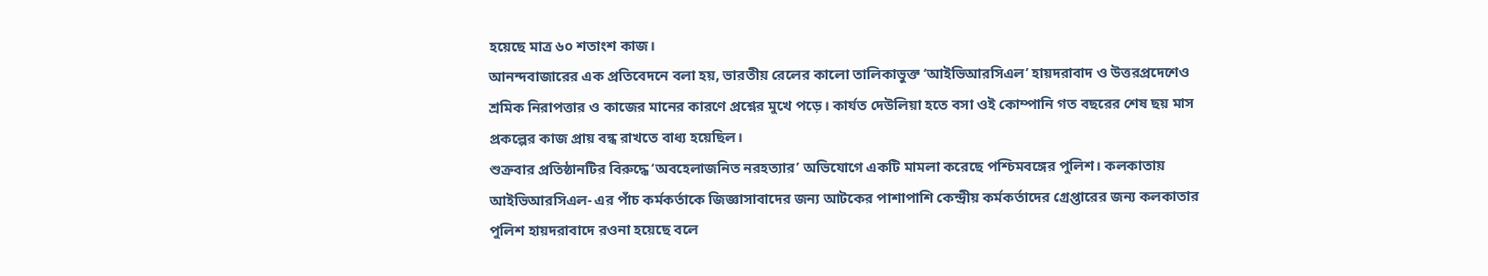হয়েছে মাত্র ৬০ শতাংশ কাজ।
আনন্দবাজারের এক প্রতিবেদনে বলা হয়, ভারতীয় রেলের কালো তালিকাভুক্ত ‘আইভিআরসিএল’ হায়দরাবাদ ও উত্তরপ্রদেশেও শ্রমিক নিরাপত্তার ও কাজের মানের কারণে প্রশ্নের মুখে পড়ে। কার্যত দেউলিয়া হতে বসা ওই কোম্পানি গত বছরের শেষ ছয় মাস প্রকল্পের কাজ প্রায় বন্ধ রাখতে বাধ্য হয়েছিল।
শুক্রবার প্রতিষ্ঠানটির বিরুদ্ধে ‘অবহেলাজনিত নরহত্যার’ অভিযোগে একটি মামলা করেছে পশ্চিমবঙ্গের পুলিশ। কলকাতায় আইভিআরসিএল- এর পাঁচ কর্মকর্তাকে জিজ্ঞাসাবাদের জন্য আটকের পাশাপাশি কেন্দ্রীয় কর্মকর্তাদের গ্রেপ্তারের জন্য কলকাতার পুলিশ হায়দরাবাদে রওনা হয়েছে বলে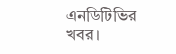এনডিটিভির খবর।